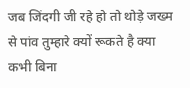जब जिंदगी जी रहे हो तो थोड़े जख्म से पांव तुम्हारे क्यों रूकते है क्या कभी बिना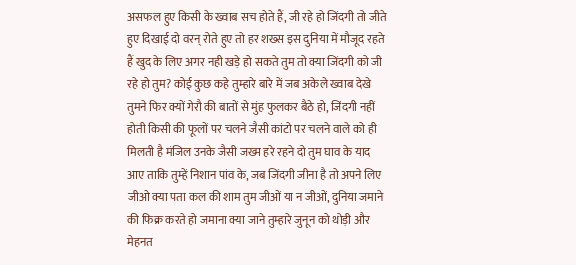असफल हुए किसी के ख्वाब सच होते हैं, जी रहे हो जिंदगी तो जीते हुए दिखाई दो वरन् रोते हुए तो हर शख्स इस दुनिया में मौजूद रहते हैं खुद के लिए अगर नही खड़े हो सकते तुम तो क्या जिंदगी को जी रहे हो तुम? कोई कुछ कहे तुम्हारे बारे में जब अकेले ख्वाब देखे तुमने फिर क्यों गेरौ की बातों से मुंह फुलकर बैठे हो, जिंदगी नहीं होती किसी की फूलों पर चलने जैसी कांटो पर चलने वाले को ही मिलती है मंजिल उनके जैसी जख्म हरे रहने दो तुम घाव के याद आए ताकि तुम्हें निशान पांव के, जब जिंदगी जीना है तो अपने लिए जीओ क्या पता कल की शाम तुम जीओं या न जीओं, दुनिया जमाने की फिक्र करते हो जमाना क्या जाने तुम्हारे जुनून को थोड़ी और मेहनत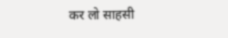कर लो साहसी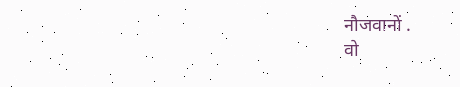नौजवानों .
वो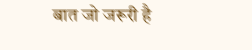बात जो जरूरी है